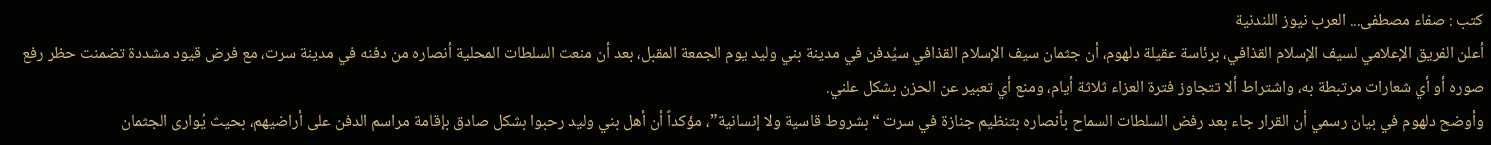كتب : صفاء مصطفى... العرب نيوز اللندنية
أعلن الفريق الإعلامي لسيف الإسلام القذافي، برئاسة عقيلة دلهوم، أن جثمان سيف الإسلام القذافي سيُدفن في مدينة بني وليد يوم الجمعة المقبل، بعد أن منعت السلطات المحلية أنصاره من دفنه في مدينة سرت، مع فرض قيود مشددة تضمنت حظر رفع صوره أو أي شعارات مرتبطة به، واشتراط ألا تتجاوز فترة العزاء ثلاثة أيام، ومنع أي تعبير عن الحزن بشكل علني.
وأوضح دلهوم في بيان رسمي أن القرار جاء بعد رفض السلطات السماح بأنصاره بتنظيم جنازة في سرت “بشروط قاسية ولا إنسانية”، مؤكداً أن أهل بني وليد رحبوا بشكل صادق بإقامة مراسم الدفن على أراضيهم، بحيث يُوارى الجثمان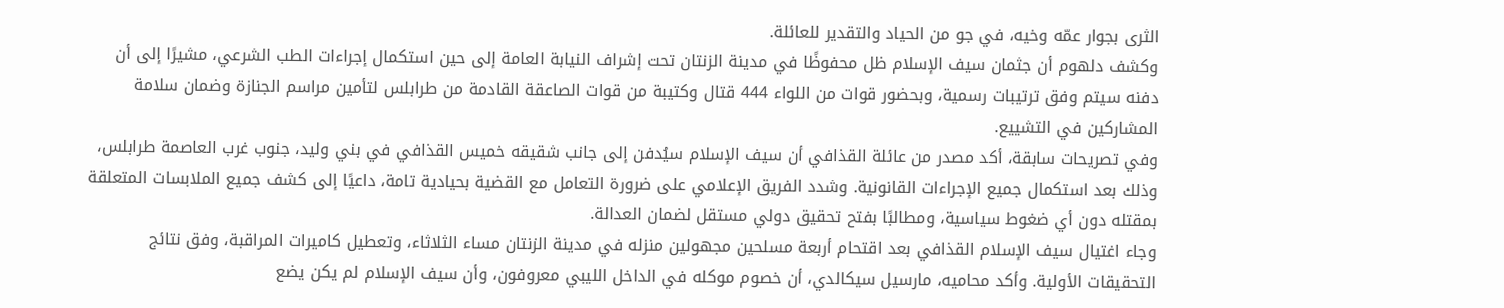الثرى بجوار عمّه وخيه، في جو من الحياد والتقدير للعائلة.
وكشف دلهوم أن جثمان سيف الإسلام ظل محفوظًا في مدينة الزنتان تحت إشراف النيابة العامة إلى حين استكمال إجراءات الطب الشرعي، مشيرًا إلى أن دفنه سيتم وفق ترتيبات رسمية، وبحضور قوات من اللواء 444 قتال وكتيبة من قوات الصاعقة القادمة من طرابلس لتأمين مراسم الجنازة وضمان سلامة المشاركين في التشييع.
وفي تصريحات سابقة، أكد مصدر من عائلة القذافي أن سيف الإسلام سيُدفن إلى جانب شقيقه خميس القذافي في بني وليد، جنوب غرب العاصمة طرابلس، وذلك بعد استكمال جميع الإجراءات القانونية. وشدد الفريق الإعلامي على ضرورة التعامل مع القضية بحيادية تامة، داعيًا إلى كشف جميع الملابسات المتعلقة بمقتله دون أي ضغوط سياسية، ومطالبًا بفتح تحقيق دولي مستقل لضمان العدالة.
وجاء اغتيال سيف الإسلام القذافي بعد اقتحام أربعة مسلحين مجهولين منزله في مدينة الزنتان مساء الثلاثاء، وتعطيل كاميرات المراقبة، وفق نتائج التحقيقات الأولية. وأكد محاميه، مارسيل سيكالدي، أن خصوم موكله في الداخل الليبي معروفون، وأن سيف الإسلام لم يكن يضع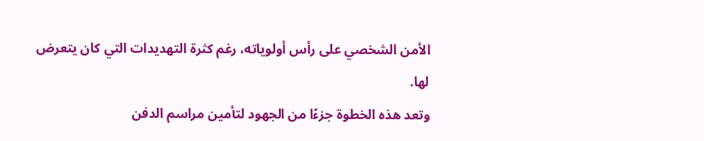الأمن الشخصي على رأس أولوياته، رغم كثرة التهديدات التي كان يتعرض لها.
وتعد هذه الخطوة جزءًا من الجهود لتأمين مراسم الدفن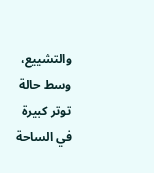والتشييع، وسط حالة توتر كبيرة في الساحة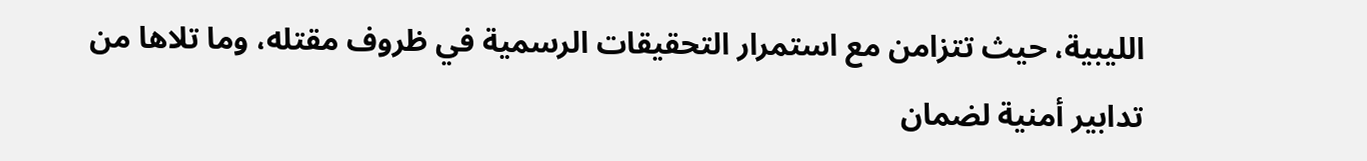الليبية، حيث تتزامن مع استمرار التحقيقات الرسمية في ظروف مقتله، وما تلاها من تدابير أمنية لضمان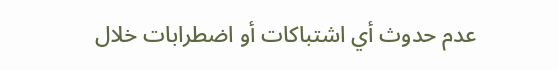عدم حدوث أي اشتباكات أو اضطرابات خلال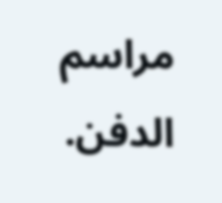مراسم الدفن.